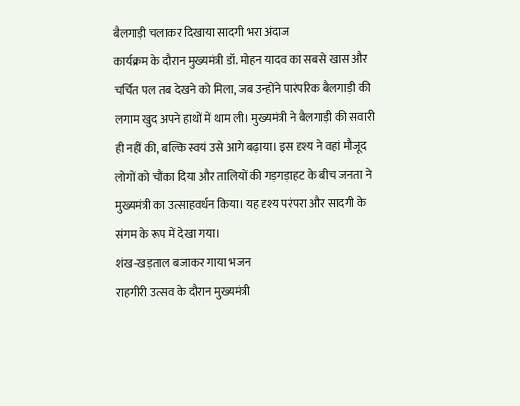बैलगाड़ी चलाकर दिखाया सादगी भरा अंदाज
कार्यक्रम के दौरान मुख्यमंत्री डॉ. मोहन यादव का सबसे खास और चर्चित पल तब देखने को मिला, जब उन्होंने पारंपरिक बैलगाड़ी की लगाम खुद अपने हाथों में थाम ली। मुख्यमंत्री ने बैलगाड़ी की सवारी ही नहीं की, बल्कि स्वयं उसे आगे बढ़ाया। इस दृश्य ने वहां मौजूद लोगों को चौंका दिया और तालियों की गड़गड़ाहट के बीच जनता ने मुख्यमंत्री का उत्साहवर्धन किया। यह दृश्य परंपरा और सादगी के संगम के रूप में देखा गया।
शंख-खड़ताल बजाकर गाया भजन
राहगीरी उत्सव के दौरान मुख्यमंत्री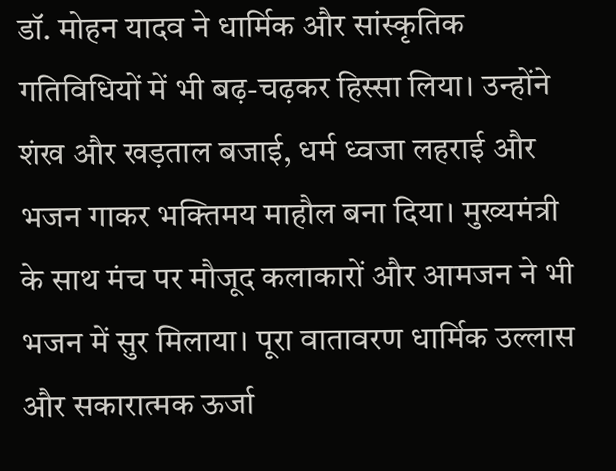डॉ. मोहन यादव ने धार्मिक और सांस्कृतिक गतिविधियों में भी बढ़-चढ़कर हिस्सा लिया। उन्होंने शंख और खड़ताल बजाई, धर्म ध्वजा लहराई और भजन गाकर भक्तिमय माहौल बना दिया। मुख्यमंत्री के साथ मंच पर मौजूद कलाकारों और आमजन ने भी भजन में सुर मिलाया। पूरा वातावरण धार्मिक उल्लास और सकारात्मक ऊर्जा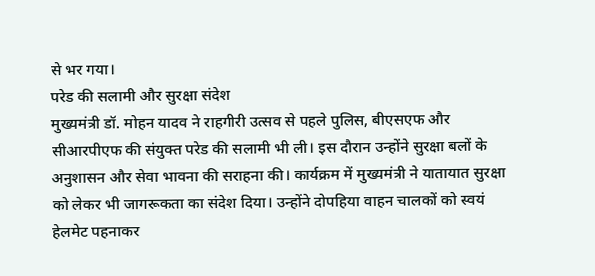से भर गया।
परेड की सलामी और सुरक्षा संदेश
मुख्यमंत्री डॉ. मोहन यादव ने राहगीरी उत्सव से पहले पुलिस, बीएसएफ और सीआरपीएफ की संयुक्त परेड की सलामी भी ली। इस दौरान उन्होंने सुरक्षा बलों के अनुशासन और सेवा भावना की सराहना की। कार्यक्रम में मुख्यमंत्री ने यातायात सुरक्षा को लेकर भी जागरूकता का संदेश दिया। उन्होंने दोपहिया वाहन चालकों को स्वयं हेलमेट पहनाकर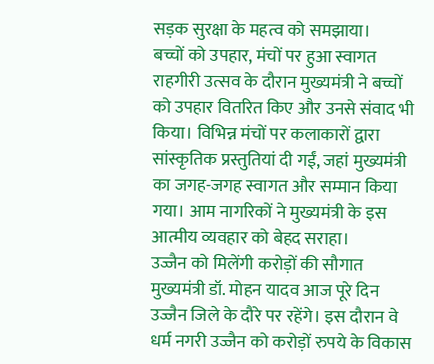सड़क सुरक्षा के महत्व को समझाया।
बच्चों को उपहार, मंचों पर हुआ स्वागत
राहगीरी उत्सव के दौरान मुख्यमंत्री ने बच्चों को उपहार वितरित किए और उनसे संवाद भी किया। विभिन्न मंचों पर कलाकारों द्वारा सांस्कृतिक प्रस्तुतियां दी गईं, जहां मुख्यमंत्री का जगह-जगह स्वागत और सम्मान किया गया। आम नागरिकों ने मुख्यमंत्री के इस आत्मीय व्यवहार को बेहद सराहा।
उज्जैन को मिलेंगी करोड़ों की सौगात
मुख्यमंत्री डॉ. मोहन यादव आज पूरे दिन उज्जैन जिले के दौरे पर रहेंगे। इस दौरान वे धर्म नगरी उज्जैन को करोड़ों रुपये के विकास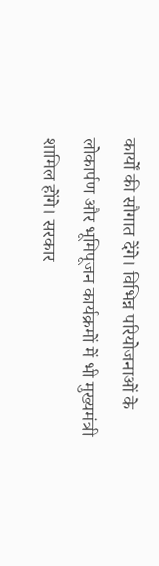कार्यों की सौगात देंगे। विभिन्न परियोजनाओं के लोकार्पण और भूमिपूजन कार्यक्रमों में भी मुख्यमंत्री शामिल होंगे। सरकार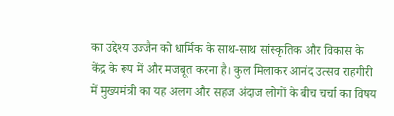का उद्देश्य उज्जैन को धार्मिक के साथ-साथ सांस्कृतिक और विकास के केंद्र के रूप में और मजबूत करना है। कुल मिलाकर आनंद उत्सव राहगीरी में मुख्यमंत्री का यह अलग और सहज अंदाज लोगों के बीच चर्चा का विषय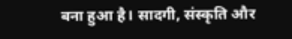बना हुआ है। सादगी, संस्कृति और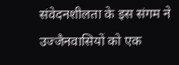संवेदनशीलता के इस संगम ने उज्जैनवासियों को एक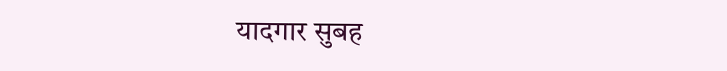यादगार सुबह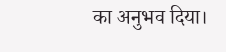का अनुभव दिया।